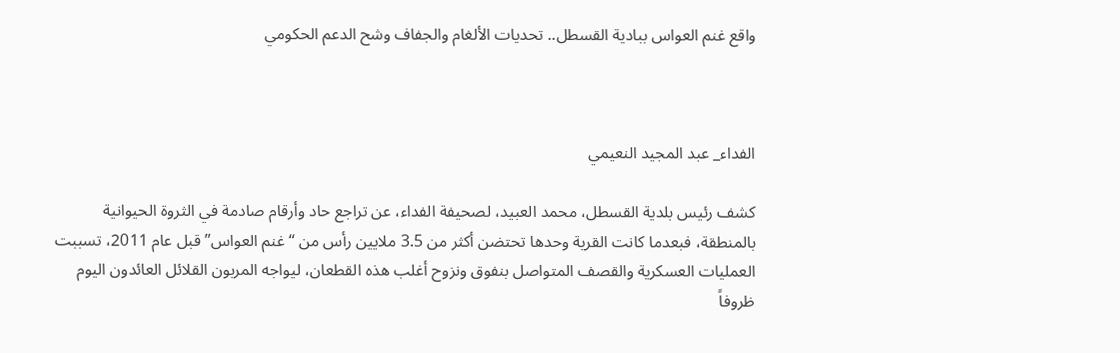واقع غنم العواس ببادية القسطل.. تحديات الألغام والجفاف وشح الدعم الحكومي



الفداء_ عبد المجيد النعيمي

كشف رئيس بلدية القسطل، محمد العبيد، لصحيفة الفداء، عن تراجع حاد وأرقام صادمة في الثروة الحيوانية بالمنطقة، فبعدما كانت القرية وحدها تحتضن أكثر من 3.5 ملايين رأس من “غنم العواس” قبل عام 2011، تسببت العمليات العسكرية والقصف المتواصل بنفوق ونزوح أغلب هذه القطعان، ليواجه المربون القلائل العائدون اليوم ظروفاً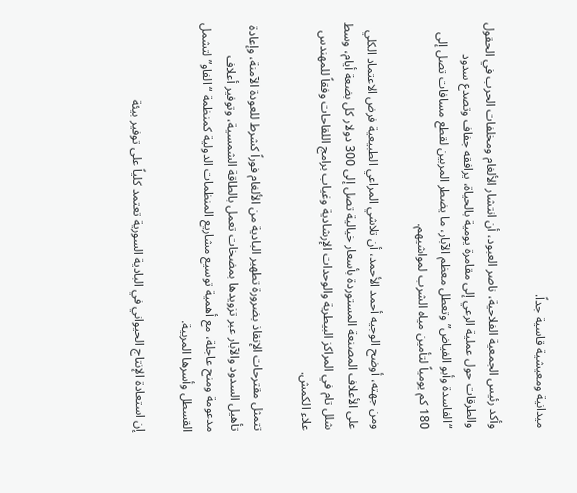ميدانية ومعيشية قاسية جداً.

وأكد رئيس الجمعية الفلاحية، ناصر العبود، أن انتشار الألغام ومخلفات الحرب في الحقول والطرقات حول عملية الرعي إلى مقامرة يومية بالحياة، يرافقه جفاف وتصدع سدود “الفاسدة وأبو الفياض” وتعطل معظم الآبار، ما يضطر المربين لقطع مسافات تصل إلى 180 كم يومياً لتأمين مياه الشرب لمواشيهم.

ومن جهته، أوضح الوجيه أحمد الأحمد، أن تلاشي المراعي الطبيعية فرض الاعتماد الكلي على الأعلاف المصنعة المستوردة بأسعار خيالية تصل إلى 300 دولار كل بضعة أيام، وسط شلل تام في المراكز البيطرية والوحدات الإرشادية وغياب برامج اللقاحات وفقاً للمهندس علاء الكمش.

تتمثل مقترحات الإنقاذ بضرورة تطهير البادية من الألغام فوراً كشرط للعودة الآمنة، وإعادة تأهيل السدود والآبار عبر تزويدها بمضخات تعمل بالطاقة الشمسية، وتوفير أعلاف مدعومة ومنح عاجلة، مع أهمية توسيع مشاريع المنظمات الدولية كمنظمة “الفاو” لتشمل القسطل وأسرها المربية.

إن استعادة الإنتاج الحيواني في البادية السورية تعتمد كلياً على توفير بيئة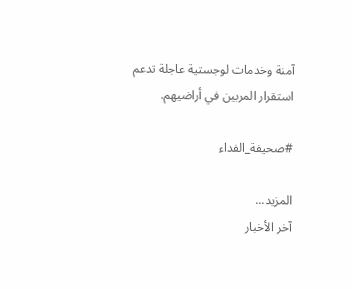آمنة وخدمات لوجستية عاجلة تدعم استقرار المربين في أراضيهم.

#صحيفة_الفداء

المزيد...
آخر الأخبار